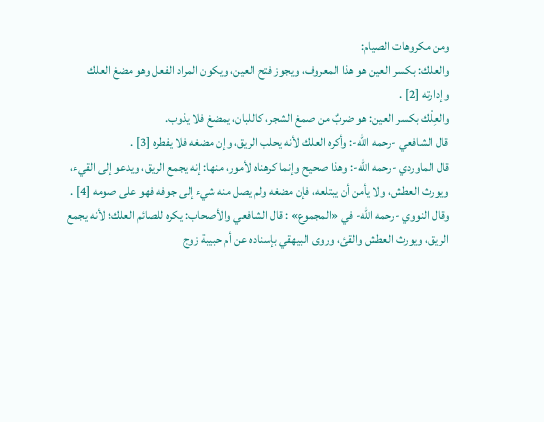ومن مكروهات الصيام:
والعلك: بكسر العين هو هذا المعروف، ويجوز فتح العين، ويكون المراد الفعل وهو مضغ العلك وإدارته [2] .
والعِلْك بكسر العين: هو ضربٌ من صمغ الشجر، كاللبان، يمضغ فلا يذوب.
قال الشافعي -رحمه الله-: وأكره العلك لأنه يحلب الريق، وإن مضغه فلا يفطره [3] .
قال الماوردي -رحمه الله-: وهذا صحيح وإنما كرهناه لأمور، منها: إنه يجمع الريق، ويدعو إلى القيء، ويورث العطش، ولا يأمن أن يبتلعه، فإن مضغه ولم يصل منه شيء إلى جوفه فهو على صومه [4] .
وقال النووي -رحمه الله- في «المجموع» : قال الشافعي والأصحاب: يكره للصائم العلك؛ لأنه يجمع الريق، ويورث العطش والقئ، وروى البيهقي بإسناده عن أم حبيبة زوج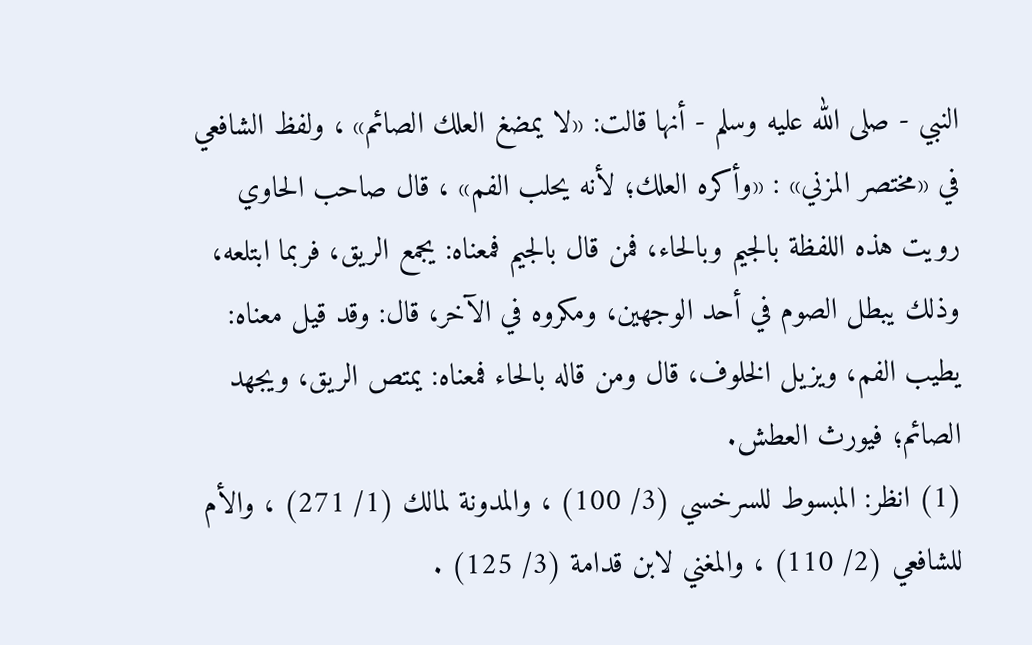النبي - صلى الله عليه وسلم - أنها قالت: «لا يمضغ العلك الصائم» ، ولفظ الشافعي في «مختصر المزني» : «وأكره العلك؛ لأنه يحلب الفم» ، قال صاحب الحاوي رويت هذه اللفظة بالجيم وبالحاء، فمن قال بالجيم فمعناه: يجمع الريق، فربما ابتلعه، وذلك يبطل الصوم في أحد الوجهين، ومكروه في الآخر، قال: وقد قيل معناه: يطيب الفم، ويزيل الخلوف، قال ومن قاله بالحاء فمعناه: يمتص الريق، ويجهد الصائم؛ فيورث العطش.
(1) انظر: المبسوط للسرخسي (3/ 100) ، والمدونة لمالك (1/ 271) ، والأم للشافعي (2/ 110) ، والمغني لابن قدامة (3/ 125) .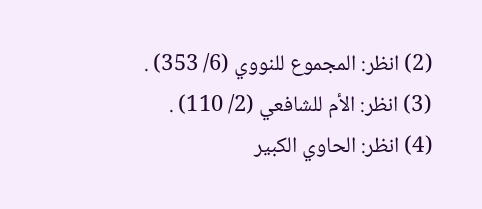(2) انظر: المجموع للنووي (6/ 353) .
(3) انظر: الأم للشافعي (2/ 110) .
(4) انظر: الحاوي الكبير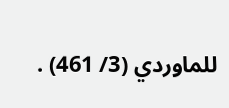للماوردي (3/ 461) .